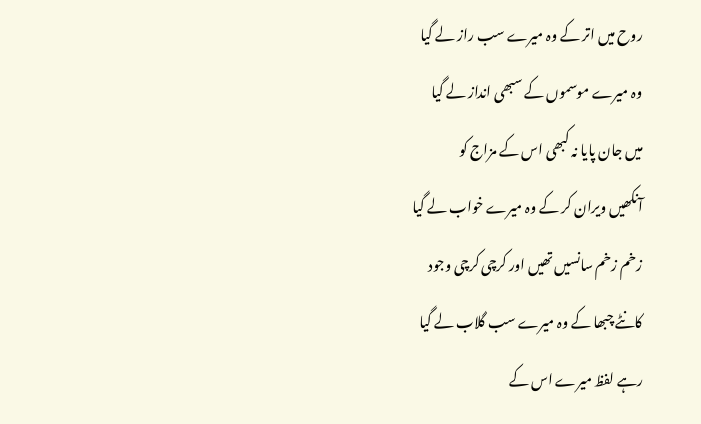روح میں اتر کے وہ میرے سب راز لے گیا
وہ میرے موسموں کے سبھی انداز لے گیا
میں جان پایا نہ کبھی اس کے مزاج کو
آنکھیں ویران کر کے وہ میرے خواب لے گیا
زخم زخم سانسیں تھیں اور کرچی کرچی وجود
کانٹے چبھا کے وہ میرے سب گلاب لے گیا
رہے لفظ میرے اس کے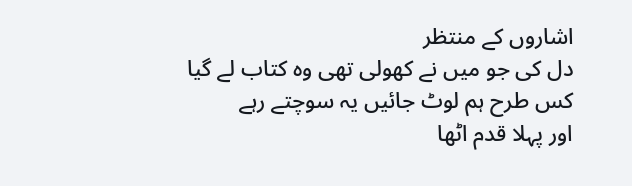اشاروں کے منتظر
دل کی جو میں نے کھولی تھی وہ کتاب لے گیا
کس طرح ہم لوٹ جائیں یہ سوچتے رہے
اور پہلا قدم اٹھا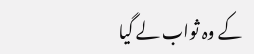کے وہ ثواب لے گیا